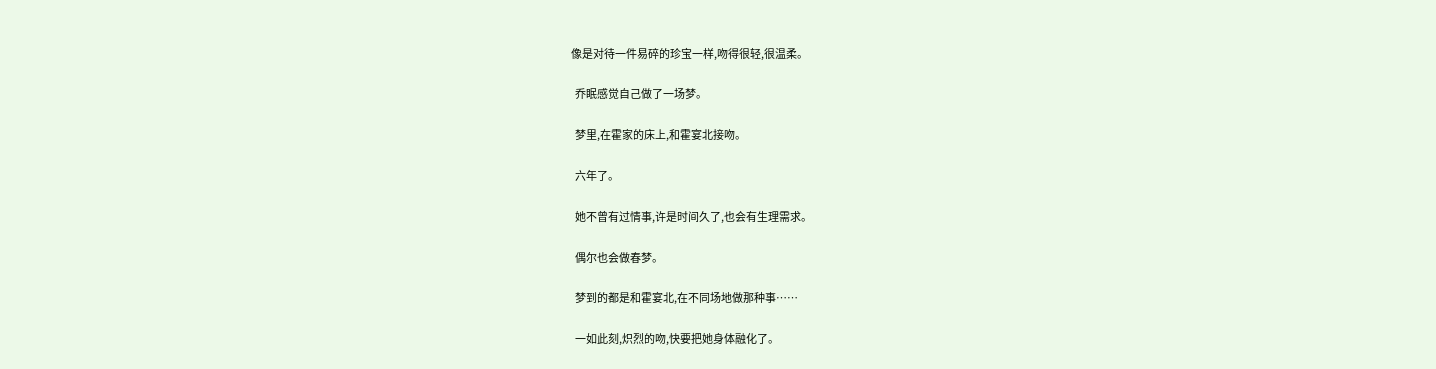像是对待一件易碎的珍宝一样,吻得很轻,很温柔。

  乔眠感觉自己做了一场梦。

  梦里,在霍家的床上,和霍宴北接吻。

  六年了。

  她不曾有过情事,许是时间久了,也会有生理需求。

  偶尔也会做春梦。

  梦到的都是和霍宴北,在不同场地做那种事……

  一如此刻,炽烈的吻,快要把她身体融化了。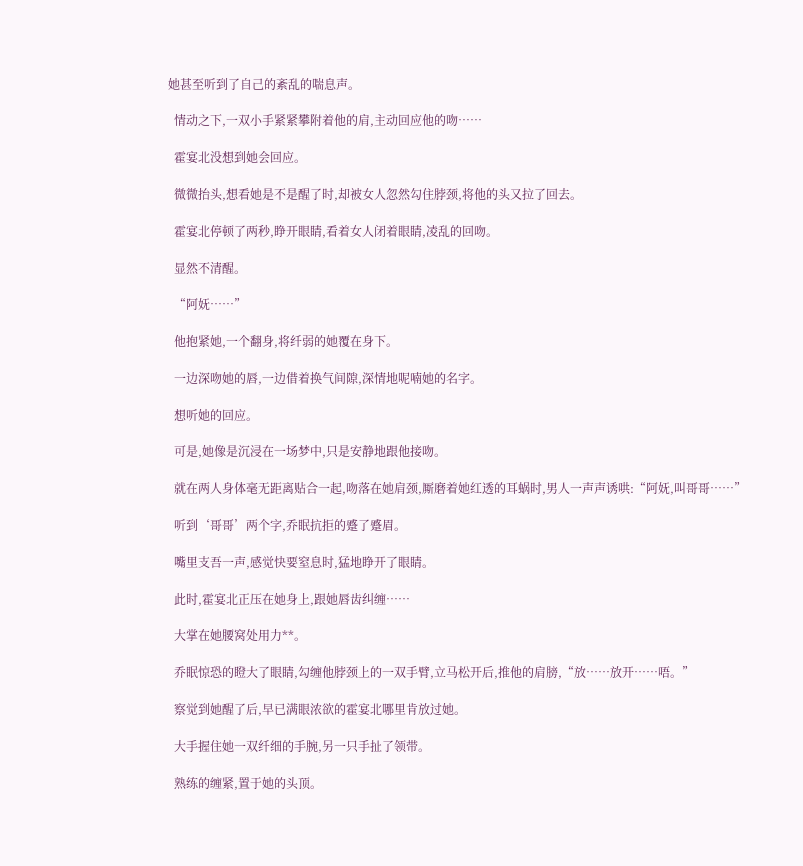她甚至听到了自己的紊乱的喘息声。

  情动之下,一双小手紧紧攀附着他的肩,主动回应他的吻……

  霍宴北没想到她会回应。

  微微抬头,想看她是不是醒了时,却被女人忽然勾住脖颈,将他的头又拉了回去。

  霍宴北停顿了两秒,睁开眼睛,看着女人闭着眼睛,凌乱的回吻。

  显然不清醒。

  “阿妩……”

  他抱紧她,一个翻身,将纤弱的她覆在身下。

  一边深吻她的唇,一边借着换气间隙,深情地呢喃她的名字。

  想听她的回应。

  可是,她像是沉浸在一场梦中,只是安静地跟他接吻。

  就在两人身体毫无距离贴合一起,吻落在她肩颈,厮磨着她红透的耳蜗时,男人一声声诱哄:“阿妩,叫哥哥……”

  听到‘哥哥’两个字,乔眠抗拒的蹙了蹙眉。

  嘴里支吾一声,感觉快要窒息时,猛地睁开了眼睛。

  此时,霍宴北正压在她身上,跟她唇齿纠缠……

  大掌在她腰窝处用力**。

  乔眠惊恐的瞪大了眼睛,勾缠他脖颈上的一双手臂,立马松开后,推他的肩膀,“放……放开……唔。”

  察觉到她醒了后,早已满眼浓欲的霍宴北哪里肯放过她。

  大手握住她一双纤细的手腕,另一只手扯了领带。

  熟练的缠紧,置于她的头顶。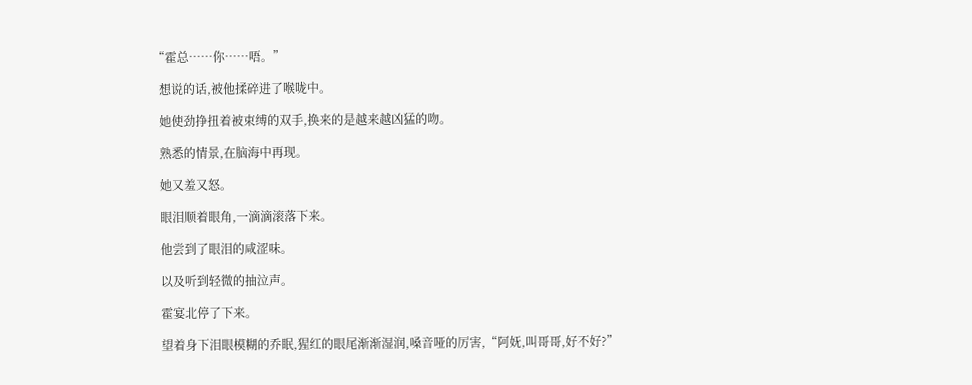“霍总……你……唔。”

  想说的话,被他揉碎进了喉咙中。

  她使劲挣扭着被束缚的双手,换来的是越来越凶猛的吻。

  熟悉的情景,在脑海中再现。

  她又羞又怒。

  眼泪顺着眼角,一滴滴滚落下来。

  他尝到了眼泪的咸涩味。

  以及听到轻微的抽泣声。

  霍宴北停了下来。

  望着身下泪眼模糊的乔眠,猩红的眼尾渐渐湿润,嗓音哑的厉害,“阿妩,叫哥哥,好不好?”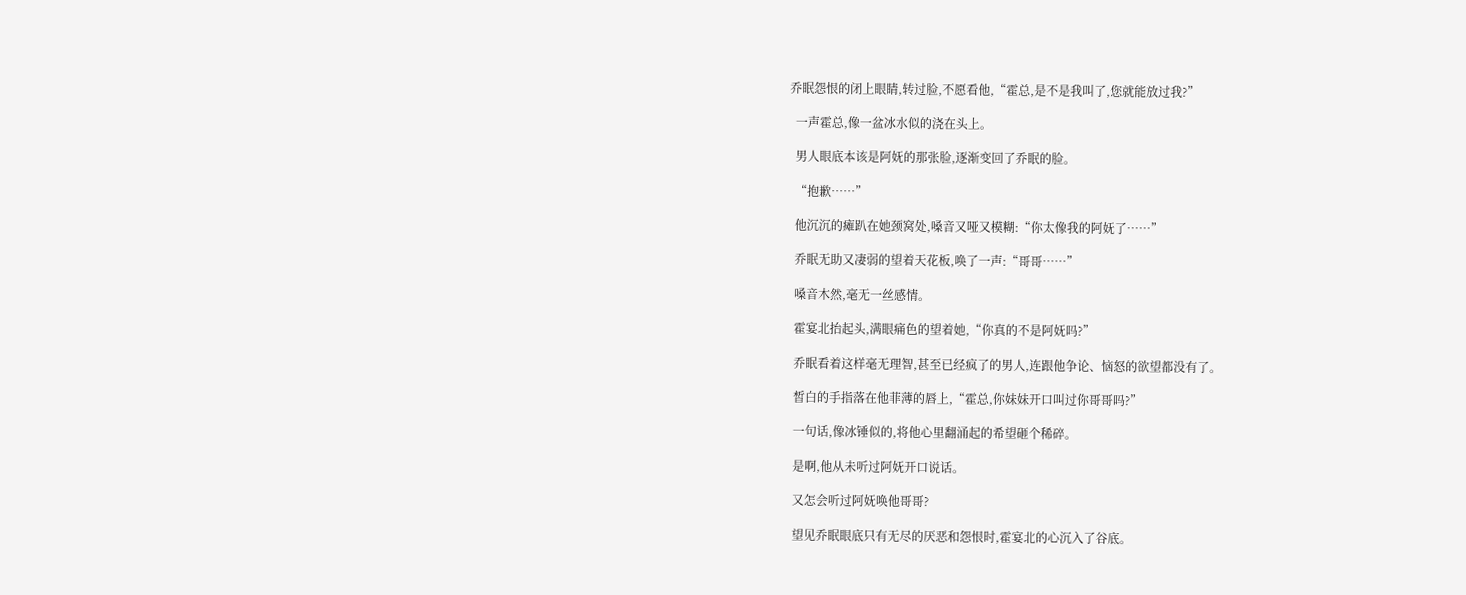乔眠怨恨的闭上眼睛,转过脸,不愿看他,“霍总,是不是我叫了,您就能放过我?”

  一声霍总,像一盆冰水似的浇在头上。

  男人眼底本该是阿妩的那张脸,逐渐变回了乔眠的脸。

  “抱歉……”

  他沉沉的瘫趴在她颈窝处,嗓音又哑又模糊:“你太像我的阿妩了……”

  乔眠无助又凄弱的望着天花板,唤了一声:“哥哥……”

  嗓音木然,毫无一丝感情。

  霍宴北抬起头,满眼痛色的望着她,“你真的不是阿妩吗?”

  乔眠看着这样毫无理智,甚至已经疯了的男人,连跟他争论、恼怒的欲望都没有了。

  皙白的手指落在他菲薄的唇上,“霍总,你妹妹开口叫过你哥哥吗?”

  一句话,像冰锤似的,将他心里翻涌起的希望砸个稀碎。

  是啊,他从未听过阿妩开口说话。

  又怎会听过阿妩唤他哥哥?

  望见乔眠眼底只有无尽的厌恶和怨恨时,霍宴北的心沉入了谷底。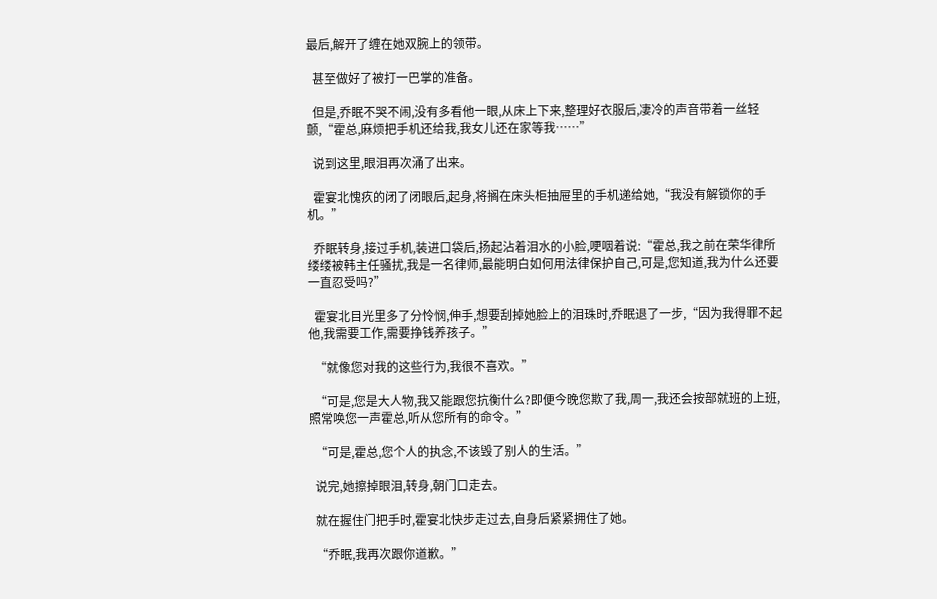最后,解开了缠在她双腕上的领带。

  甚至做好了被打一巴掌的准备。

  但是,乔眠不哭不闹,没有多看他一眼,从床上下来,整理好衣服后,凄冷的声音带着一丝轻颤,“霍总,麻烦把手机还给我,我女儿还在家等我……”

  说到这里,眼泪再次涌了出来。

  霍宴北愧疚的闭了闭眼后,起身,将搁在床头柜抽屉里的手机递给她,“我没有解锁你的手机。”

  乔眠转身,接过手机,装进口袋后,扬起沾着泪水的小脸,哽咽着说:“霍总,我之前在荣华律所缕缕被韩主任骚扰,我是一名律师,最能明白如何用法律保护自己,可是,您知道,我为什么还要一直忍受吗?”

  霍宴北目光里多了分怜悯,伸手,想要刮掉她脸上的泪珠时,乔眠退了一步,“因为我得罪不起他,我需要工作,需要挣钱养孩子。”

  “就像您对我的这些行为,我很不喜欢。”

  “可是,您是大人物,我又能跟您抗衡什么?即便今晚您欺了我,周一,我还会按部就班的上班,照常唤您一声霍总,听从您所有的命令。”

  “可是,霍总,您个人的执念,不该毁了别人的生活。”

  说完,她擦掉眼泪,转身,朝门口走去。

  就在握住门把手时,霍宴北快步走过去,自身后紧紧拥住了她。

  “乔眠,我再次跟你道歉。”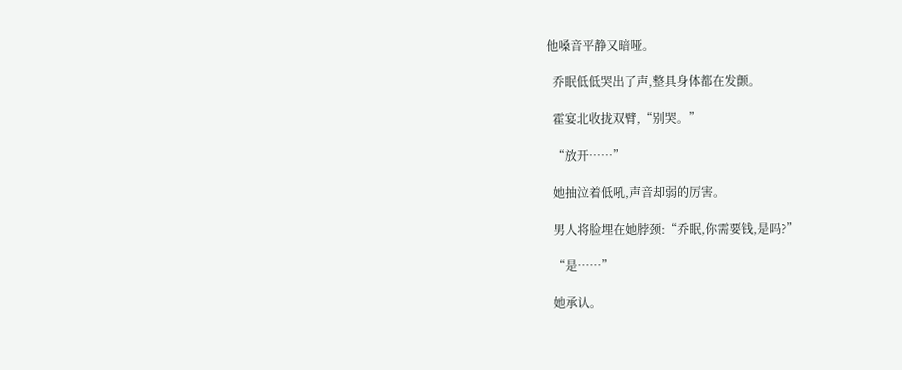他嗓音平静又暗哑。

  乔眠低低哭出了声,整具身体都在发颤。

  霍宴北收拢双臂,“别哭。”

  “放开……”

  她抽泣着低吼,声音却弱的厉害。

  男人将脸埋在她脖颈:“乔眠,你需要钱,是吗?”

  “是……”

  她承认。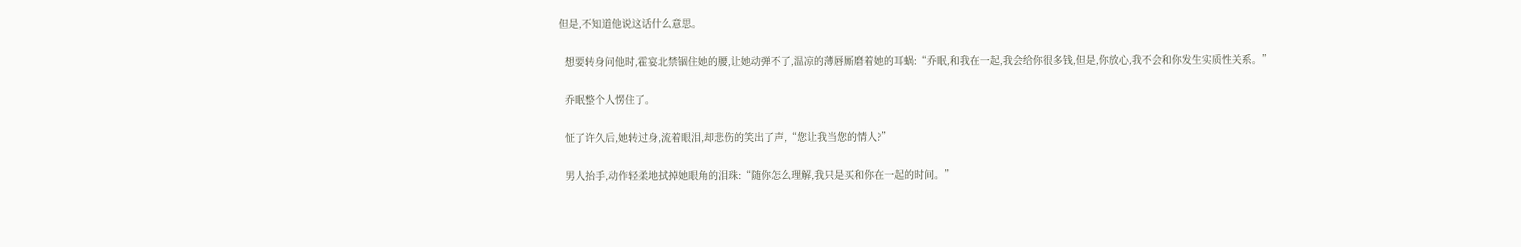但是,不知道他说这话什么意思。

  想要转身问他时,霍宴北禁锢住她的腰,让她动弹不了,温凉的薄唇厮磨着她的耳蜗:“乔眠,和我在一起,我会给你很多钱,但是,你放心,我不会和你发生实质性关系。”

  乔眠整个人愣住了。

  怔了许久后,她转过身,流着眼泪,却悲伤的笑出了声,“您让我当您的情人?”

  男人抬手,动作轻柔地拭掉她眼角的泪珠:“随你怎么理解,我只是买和你在一起的时间。”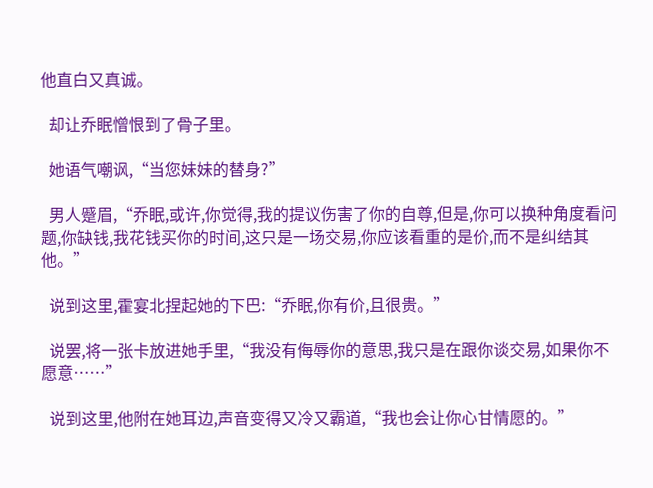他直白又真诚。

  却让乔眠憎恨到了骨子里。

  她语气嘲讽,“当您妹妹的替身?”

  男人蹙眉,“乔眠,或许,你觉得,我的提议伤害了你的自尊,但是,你可以换种角度看问题,你缺钱,我花钱买你的时间,这只是一场交易,你应该看重的是价,而不是纠结其他。”

  说到这里,霍宴北捏起她的下巴:“乔眠,你有价,且很贵。”

  说罢,将一张卡放进她手里,“我没有侮辱你的意思,我只是在跟你谈交易,如果你不愿意……”

  说到这里,他附在她耳边,声音变得又冷又霸道,“我也会让你心甘情愿的。”